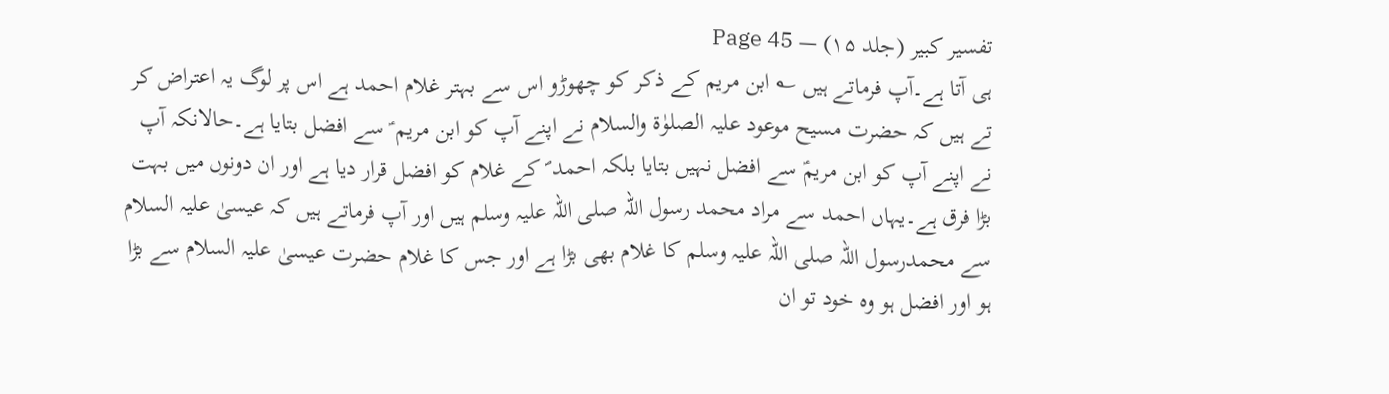تفسیر کبیر (جلد ۱۵) — Page 45
ہی آتا ہے۔آپ فرماتے ہیں ؎ ابن مریم کے ذکر کو چھوڑو اس سے بہتر غلام احمد ہے اس پر لوگ یہ اعتراض کر تے ہیں کہ حضرت مسیح موعود علیہ الصلوٰۃ والسلام نے اپنے آپ کو ابن مریم ؑ سے افضل بتایا ہے۔حالانکہ آپ نے اپنے آپ کو ابن مریمؑ سے افضل نہیں بتایا بلکہ احمد ؐ کے غلام کو افضل قرار دیا ہے اور ان دونوں میں بہت بڑا فرق ہے۔یہاں احمد سے مراد محمد رسول اللہ صلی اللہ علیہ وسلم ہیں اور آپ فرماتے ہیں کہ عیسیٰ علیہ السلام سے محمدرسول اللہ صلی اللہ علیہ وسلم کا غلام بھی بڑا ہے اور جس کا غلام حضرت عیسیٰ علیہ السلام سے بڑا ہو اور افضل ہو وہ خود تو ان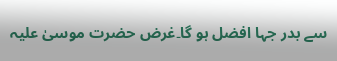سے بدر جہا افضل ہو گا۔غرض حضرت موسیٰ علیہ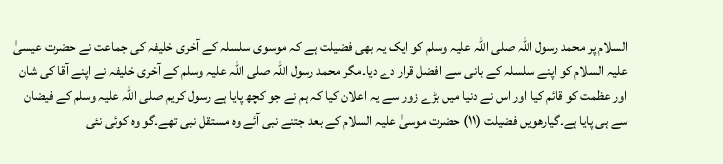السلام پر محمد رسول اللہ صلی اللہ علیہ وسلم کو ایک یہ بھی فضیلت ہے کہ موسوی سلسلہ کے آخری خلیفہ کی جماعت نے حضرت عیسیٰ علیہ السلام کو اپنے سلسلہ کے بانی سے افضل قرار دے دیا۔مگر محمد رسول اللہ صلی اللہ علیہ وسلم کے آخری خلیفہ نے اپنے آقا کی شان اور عظمت کو قائم کیا اور اس نے دنیا میں بڑے زور سے یہ اعلان کیا کہ ہم نے جو کچھ پایا ہے رسول کریم صلی اللہ علیہ وسلم کے فیضان سے ہی پایا ہے۔گیارھویں فضیلت (۱۱) حضرت موسیٰ علیہ السلام کے بعد جتنے نبی آئے وہ مستقل نبی تھے۔گو وہ کوئی نئی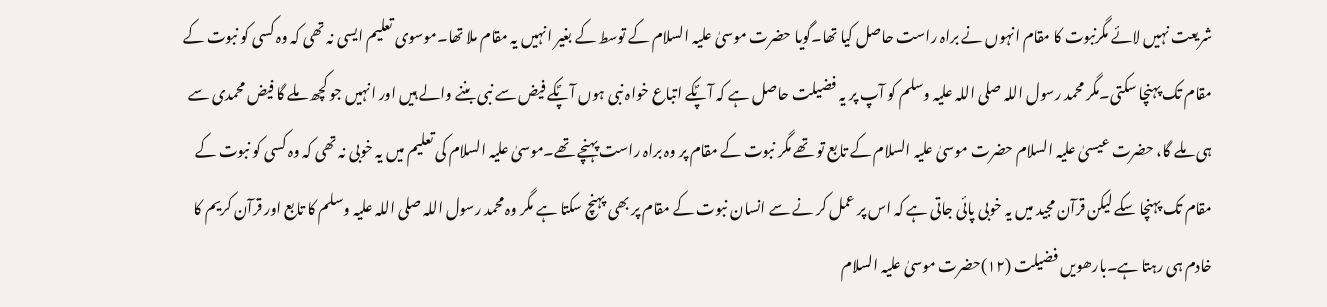شریعت نہیں لائے مگرنبوت کا مقام انہوں نے براہ راست حاصل کیا تھا۔گویا حضرت موسیٰ علیہ السلام کے توسط کے بغیر انہیں یہ مقام ملا تھا۔موسوی تعلیم ایسی نہ تھی کہ وہ کسی کو نبوت کے مقام تک پہنچا سکتی۔مگر محمد رسول اللہ صلی اللہ علیہ وسلم کو آپ پر یہ فضیلت حاصل ہے کہ آپؐکے اتباع خواہ نبی ہوں آپؐکے فیض سے نبی بننے والے ہیں اور انہیں جو کچھ ملے گا فیض محمدی سے ہی ملے گا، حضرت عیسیٰ علیہ السلام حضرت موسیٰ علیہ السلام کے تابع تو تھے مگر نبوت کے مقام پر وہ براہ راست پہنچے تھے۔موسیٰ علیہ السلام کی تعلیم میں یہ خوبی نہ تھی کہ وہ کسی کو نبوت کے مقام تک پہنچا سکے لیکن قرآن مجید میں یہ خوبی پائی جاتی ہے کہ اس پر عمل کر نے سے انسان نبوت کے مقام پر بھی پہنچ سکتا ہے مگر وہ محمد رسول اللہ صلی اللہ علیہ وسلم کا تابع اور قرآن کریم کا خادم ہی رہتا ہے۔بارھویں فضیلت (۱۲)حضرت موسیٰ علیہ السلام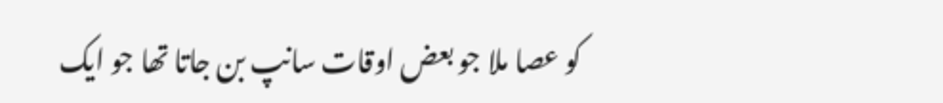کو عصا ملا جو بعض اوقات سانپ بن جاتا تھا جو ایک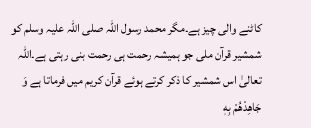کاٹنے والی چیز ہے۔مگر محمد رسول اللہ صلی اللہ علیہ وسلم کو شمشیر قرآن ملی جو ہمیشہ رحمت ہی رحمت بنی رہتی ہے۔اللہ تعالیٰ اس شمشیر کا ذکر کرتے ہوئے قرآن کریم میں فرماتا ہے وَ جَاهِدْهُمْ بِهٖ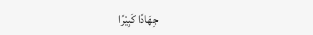جِهَادًا كَبِيْرًا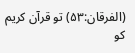(الفرقان:۵۳) تو قرآن کریم کو